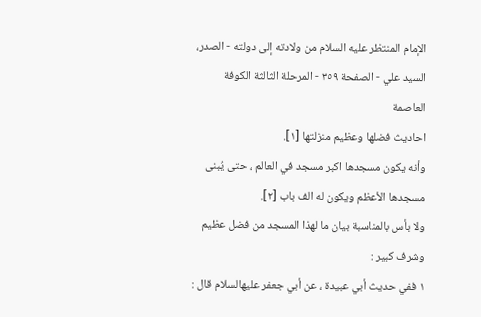الإمام المنتظر عليه السلام من ولادته إلى دولته - الصدر، السيد علي - الصفحة ٣٥٩ - المرحلة الثالثة الكوفة العاصمة
احاديث فضلها وعظيم منزلتها [١].
وأنه يكون مسجدها اكبر مسجد في العالم ، حتى يُبنى مسجدها الأعظم ويكون له الف باب [٢].
ولا بأس بالمناسبة بيان ما لهذا المسجد من فضل عظيم وشرف كبير :
١ ففي حديث أبي عبيدة ، عن أبي جعفر عليهالسلام قال :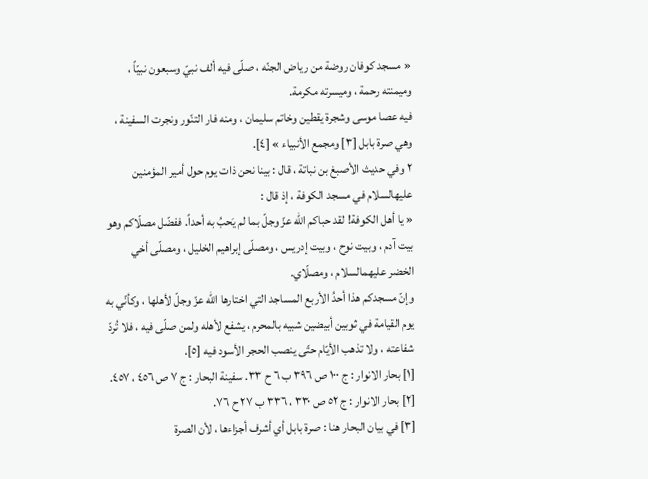« مسجد كوفان روضة من رياض الجنّه ، صلّى فيه ألف نبيّ وسبعون نبيّاً ، وميمنته رحمة ، وميسرته مكرمة.
فيه عصا موسى وشجرة يقطين وخاتم سليمان ، ومنه فار التنّور ونجرت السفينة ، وهي صرة بابل [٣] ومجمع الأنبياء » [٤].
٢ وفي حديث الأصبغ بن نباتة ، قال : بينا نحن ذات يوم حول أمير المؤمنين عليهالسلام في مسجد الكوفة ، إذ قال :
« يا أهل الكوفة! لقد حباكم اللّه عزّ وجلّ بما لم يَحبُ به أحداً. ففضّل مصلّاكم وهو بيت آدم ، وبيت نوح ، وبيت إدريس ، ومصلّى إبراهيم الخليل ، ومصلّى أخي الخضر عليهمالسلام ، ومصلّاي.
وإنّ مسجدكم هذا أحدُ الأربع المساجد التي اختارها اللّه عزّ وجلّ لأهلها ، وكأنّي به يوم القيامة في ثوبين أبيضين شبيه بالمحرم ، يشفع لأهله ولمن صلّى فيه ، فلا تُردّ شفاعته ، ولا تذهب الأيّام حتّى ينصب الحجر الأسود فيه [٥].
[١] بحار الانوار : ج ١٠٠ ص ٣٩٦ ب ٦ ح ٣٣. سفينة البحار : ج ٧ ص ٤٥٦ ، ٤٥٧.
[٢] بحار الانوار : ج ٥٢ ص ٣٣٠ ، ٣٣٦ ب ٢٧ ح ٧٦.
[٣] في بيان البحار هنا : صرة بابل أي أشرف أجزاءها ، لأن الصرة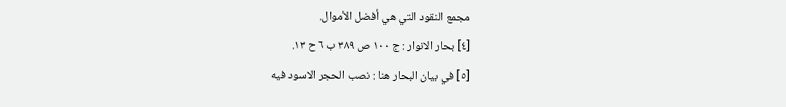مجمع النقود التي هي أفضل الأموال.
[٤] بحار الانوار : ج ١٠٠ ص ٣٨٩ ب ٦ ح ١٣.
[٥] في بيان البحار هنا : نصب الحجر الاسود فيه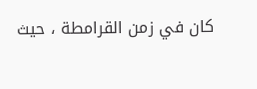كان في زمن القرامطة ، حيث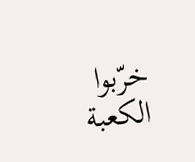خرّبوا الكعبة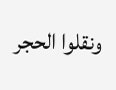ونقلوا الحجر